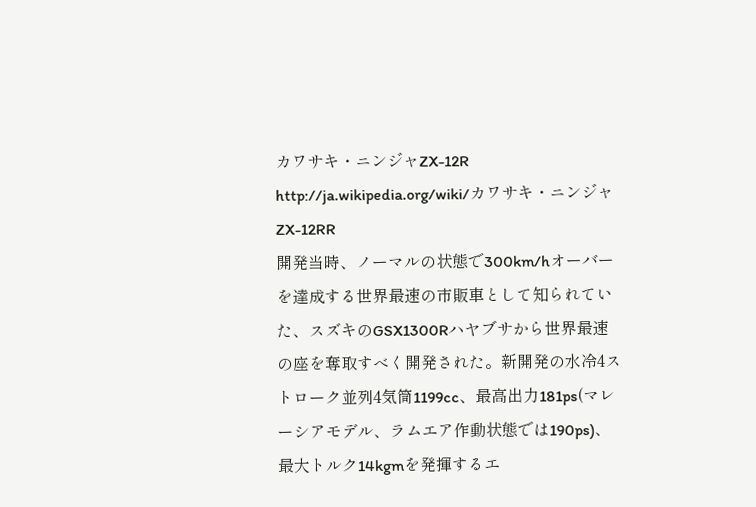カワサキ・ニンジャZX-12R
http://ja.wikipedia.org/wiki/カワサキ・ニンジャZX-12RR
開発当時、ノーマルの状態で300km/hオーバーを達成する世界最速の市販車として知られていた、スズキのGSX1300Rハヤブサから世界最速の座を奪取すべく開発された。新開発の水冷4ストローク並列4気筒1199cc、最高出力181ps(マレーシアモデル、ラムエア作動状態では190ps)、最大トルク14kgmを発揮するエ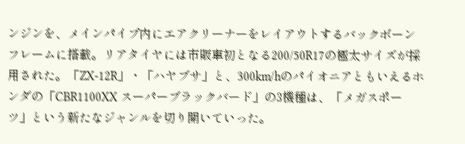ンジンを、メインパイプ内にエアクリーナーをレイアウトするバックボーンフレームに搭載。リアタイヤには市販車初となる200/50R17の極太サイズが採用された。「ZX-12R」・「ハヤブサ」と、300km/hのパイオニアともいえるホンダの「CBR1100XX スーパーブラックバード」の3機種は、「メガスポーツ」という新たなジャンルを切り開いていった。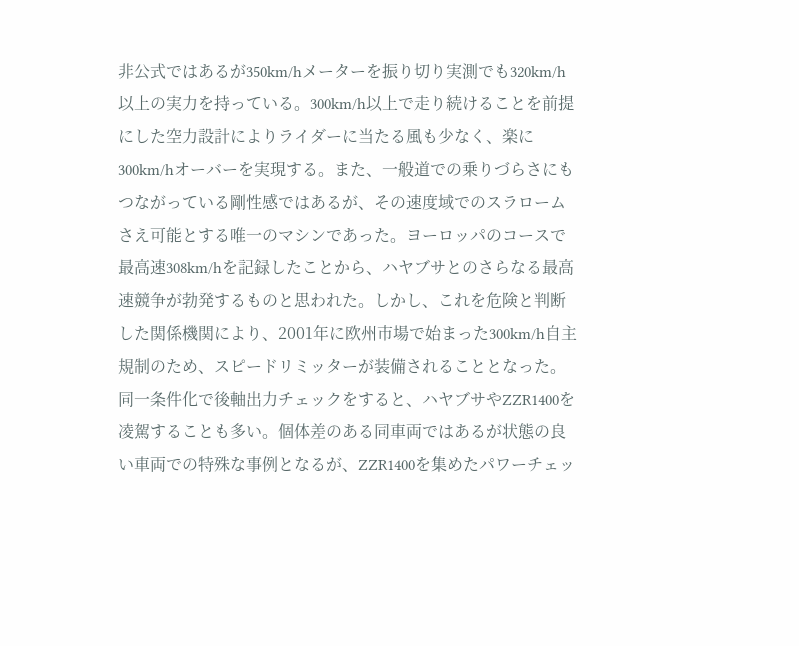非公式ではあるが350km/hメーターを振り切り実測でも320km/h以上の実力を持っている。300km/h以上で走り続けることを前提にした空力設計によりライダーに当たる風も少なく、楽に300km/hオーバーを実現する。また、一般道での乗りづらさにもつながっている剛性感ではあるが、その速度域でのスラロームさえ可能とする唯一のマシンであった。ヨーロッパのコースで最高速308km/hを記録したことから、ハヤブサとのさらなる最高速競争が勃発するものと思われた。しかし、これを危険と判断した関係機関により、2001年に欧州市場で始まった300km/h自主規制のため、スピードリミッターが装備されることとなった。
同一条件化で後軸出力チェックをすると、ハヤブサやZZR1400を凌駕することも多い。個体差のある同車両ではあるが状態の良い車両での特殊な事例となるが、ZZR1400を集めたパワーチェッ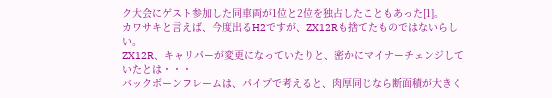ク大会にゲスト参加した同車両が1位と2位を独占したこともあった[1]。
カワサキと言えば、今度出るH2ですが、ZX12Rも捨てたものではないらしい。
ZX12R、キャリパーが変更になっていたりと、密かにマイナーチェンジしていたとは・・・
バックボーンフレームは、パイプで考えると、肉厚同じなら断面積が大きく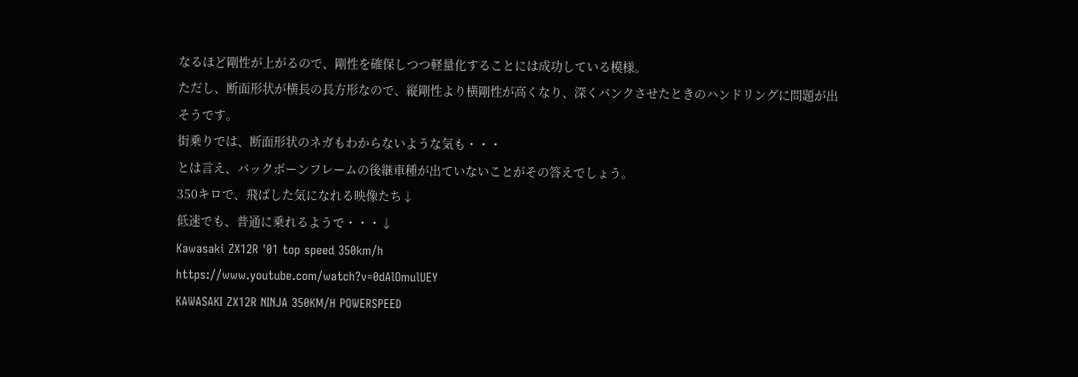なるほど剛性が上がるので、剛性を確保しつつ軽量化することには成功している模様。
ただし、断面形状が横長の長方形なので、縦剛性より横剛性が高くなり、深くバンクさせたときのハンドリングに問題が出そうです。
街乗りでは、断面形状のネガもわからないような気も・・・
とは言え、バックボーンフレームの後継車種が出ていないことがその答えでしょう。
350キロで、飛ばした気になれる映像たち↓
低速でも、普通に乗れるようで・・・↓
Kawasaki ZX12R '01 top speed 350km/h
https://www.youtube.com/watch?v=0dAlOmulUEY
KAWASAKI ZX12R NINJA 350KM/H POWERSPEED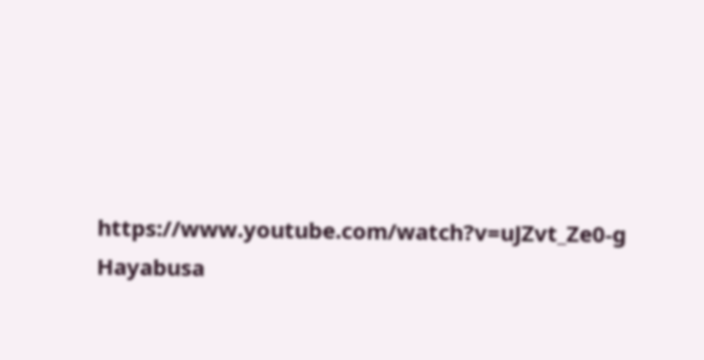https://www.youtube.com/watch?v=uJZvt_Ze0-g
Hayabusa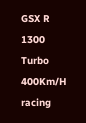GSX R 1300 Turbo 400Km/H racing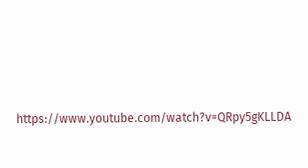https://www.youtube.com/watch?v=QRpy5gKLLDA